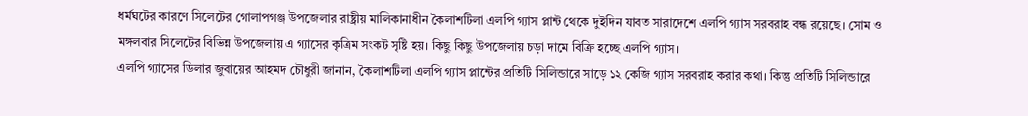ধর্মঘটের কারণে সিলেটের গোলাপগঞ্জ উপজেলার রাষ্ট্রীয় মালিকানাধীন কৈলাশটিলা এলপি গ্যাস প্লান্ট থেকে দুইদিন যাবত সারাদেশে এলপি গ্যাস সরবরাহ বন্ধ রয়েছে। সোম ও মঙ্গলবার সিলেটের বিভিন্ন উপজেলায় এ গ্যাসের কৃত্রিম সংকট সৃষ্টি হয়। কিছু কিছু উপজেলায় চড়া দামে বিক্রি হচ্ছে এলপি গ্যাস।
এলপি গ্যাসের ডিলার জুবায়ের আহমদ চৌধুরী জানান, কৈলাশটিলা এলপি গ্যাস প্লান্টের প্রতিটি সিলিন্ডারে সাড়ে ১২ কেজি গ্যাস সরবরাহ করার কথা। কিন্তু প্রতিটি সিলিন্ডারে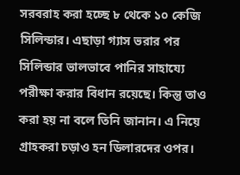সরবরাহ করা হচ্ছে ৮ থেকে ১০ কেজি সিলিন্ডার। এছাড়া গ্যাস ভরার পর সিলিন্ডার ভালভাবে পানির সাহায্যে পরীক্ষা করার বিধান রয়েছে। কিন্তু তাও করা হয় না বলে তিনি জানান। এ নিয়ে গ্রাহকরা চড়াও হন ডিলারদের ওপর।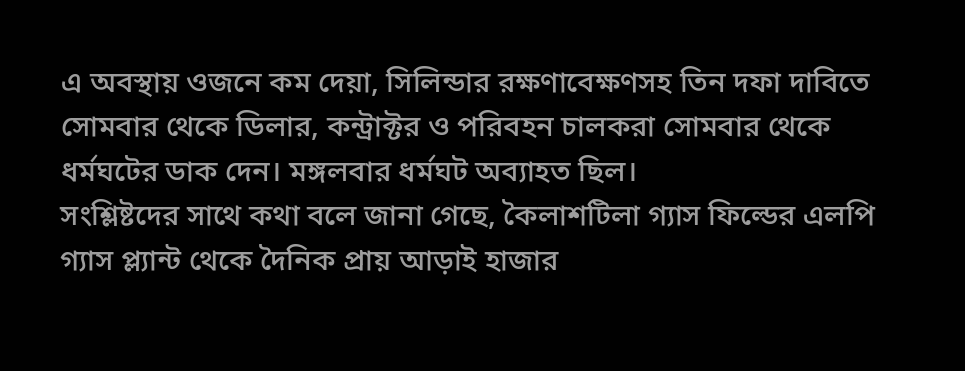এ অবস্থায় ওজনে কম দেয়া, সিলিন্ডার রক্ষণাবেক্ষণসহ তিন দফা দাবিতে সোমবার থেকে ডিলার, কন্ট্রাক্টর ও পরিবহন চালকরা সোমবার থেকে ধর্মঘটের ডাক দেন। মঙ্গলবার ধর্মঘট অব্যাহত ছিল।
সংশ্লিষ্টদের সাথে কথা বলে জানা গেছে, কৈলাশটিলা গ্যাস ফিল্ডের এলপি গ্যাস প্ল্যান্ট থেকে দৈনিক প্রায় আড়াই হাজার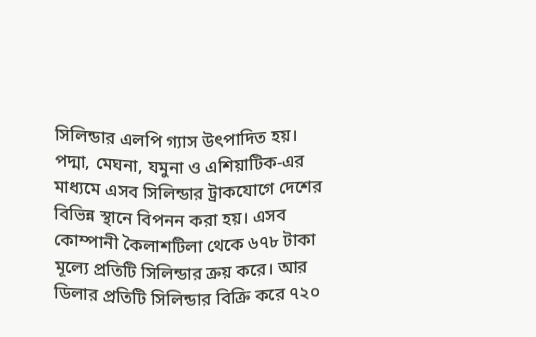সিলিন্ডার এলপি গ্যাস উৎপাদিত হয়। পদ্মা, মেঘনা, যমুনা ও এশিয়াটিক-এর মাধ্যমে এসব সিলিন্ডার ট্রাকযোগে দেশের বিভিন্ন স্থানে বিপনন করা হয়। এসব কোম্পানী কৈলাশটিলা থেকে ৬৭৮ টাকা মূল্যে প্রতিটি সিলিন্ডার ক্রয় করে। আর ডিলার প্রতিটি সিলিন্ডার বিক্রি করে ৭২০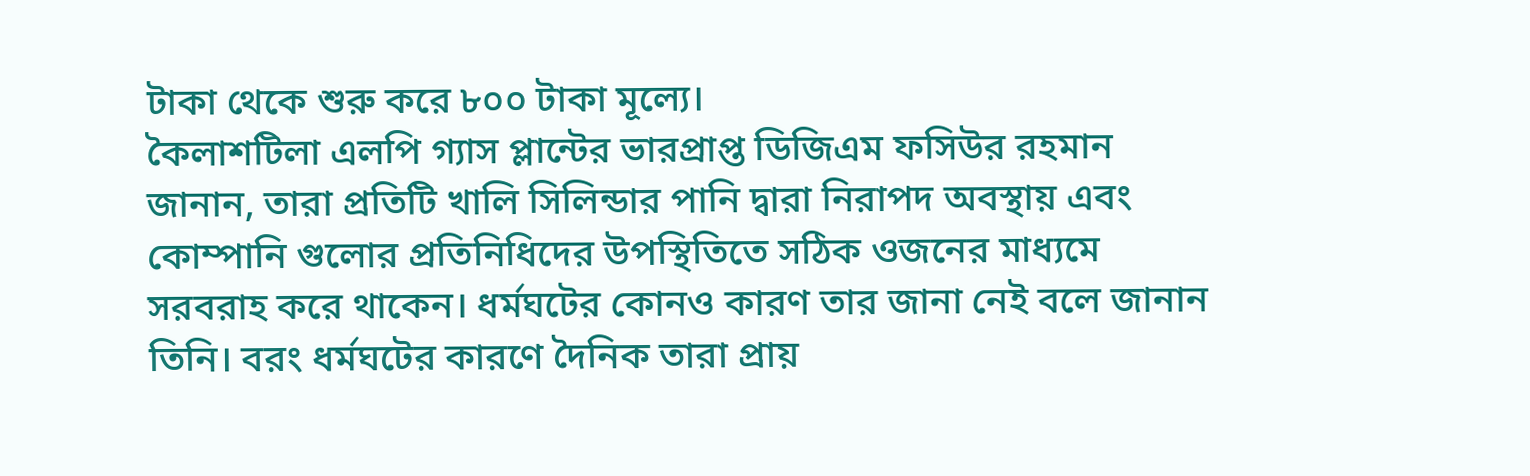টাকা থেকে শুরু করে ৮০০ টাকা মূল্যে।
কৈলাশটিলা এলপি গ্যাস প্লান্টের ভারপ্রাপ্ত ডিজিএম ফসিউর রহমান জানান, তারা প্রতিটি খালি সিলিন্ডার পানি দ্বারা নিরাপদ অবস্থায় এবং কোম্পানি গুলোর প্রতিনিধিদের উপস্থিতিতে সঠিক ওজনের মাধ্যমে সরবরাহ করে থাকেন। ধর্মঘটের কোনও কারণ তার জানা নেই বলে জানান তিনি। বরং ধর্মঘটের কারণে দৈনিক তারা প্রায়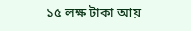১৫ লক্ষ টাকা আয়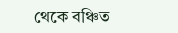থেকে বঞ্চিত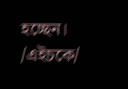হচ্ছেন।
/এইচকে/